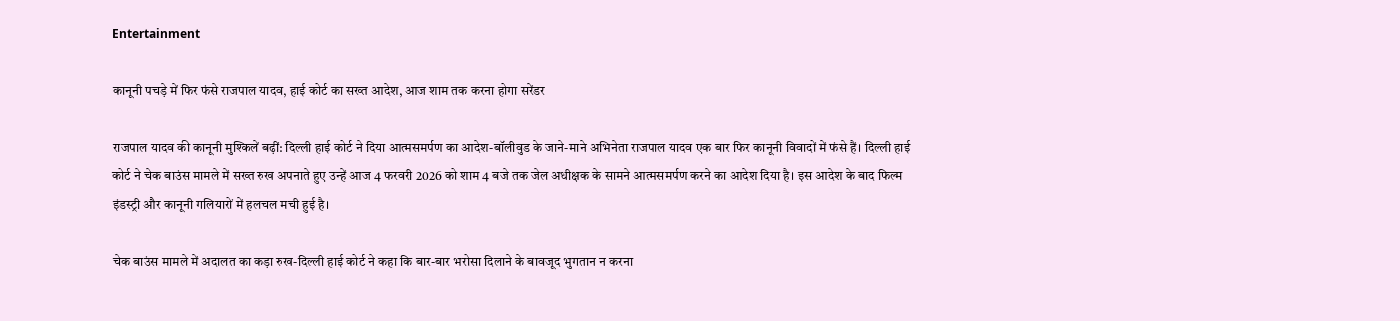Entertainment

कानूनी पचड़े में फिर फंसे राजपाल यादव, हाई कोर्ट का सख्त आदेश, आज शाम तक करना होगा सरेंडर

राजपाल यादव की कानूनी मुश्किलें बढ़ीं: दिल्ली हाई कोर्ट ने दिया आत्मसमर्पण का आदेश-बॉलीवुड के जाने-माने अभिनेता राजपाल यादव एक बार फिर कानूनी विवादों में फंसे हैं। दिल्ली हाई कोर्ट ने चेक बाउंस मामले में सख्त रुख अपनाते हुए उन्हें आज 4 फरवरी 2026 को शाम 4 बजे तक जेल अधीक्षक के सामने आत्मसमर्पण करने का आदेश दिया है। इस आदेश के बाद फिल्म इंडस्ट्री और कानूनी गलियारों में हलचल मची हुई है।

चेक बाउंस मामले में अदालत का कड़ा रुख-दिल्ली हाई कोर्ट ने कहा कि बार-बार भरोसा दिलाने के बावजूद भुगतान न करना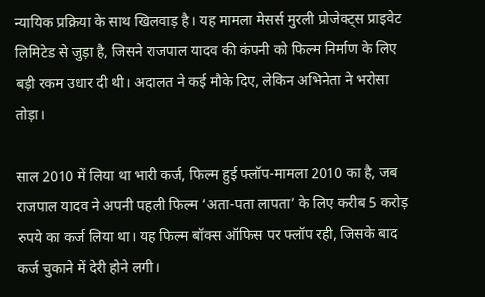न्यायिक प्रक्रिया के साथ खिलवाड़ है। यह मामला मेसर्स मुरली प्रोजेक्ट्स प्राइवेट लिमिटेड से जुड़ा है, जिसने राजपाल यादव की कंपनी को फिल्म निर्माण के लिए बड़ी रकम उधार दी थी। अदालत ने कई मौके दिए, लेकिन अभिनेता ने भरोसा तोड़ा।

साल 2010 में लिया था भारी कर्ज, फिल्म हुई फ्लॉप-मामला 2010 का है, जब राजपाल यादव ने अपनी पहली फिल्म ‘अता-पता लापता’ के लिए करीब 5 करोड़ रुपये का कर्ज लिया था। यह फिल्म बॉक्स ऑफिस पर फ्लॉप रही, जिसके बाद कर्ज चुकाने में देरी होने लगी।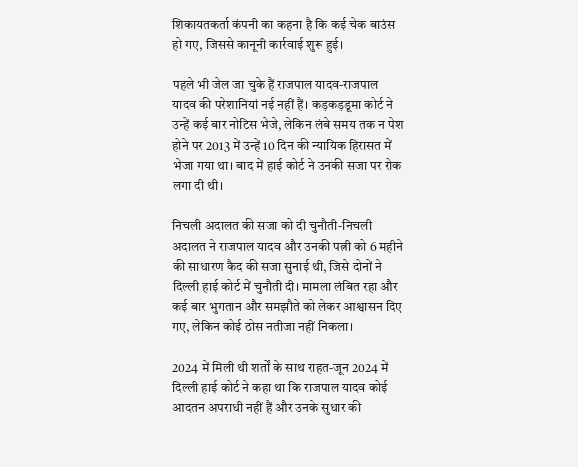शिकायतकर्ता कंपनी का कहना है कि कई चेक बाउंस हो गए, जिससे कानूनी कार्रवाई शुरू हुई।

पहले भी जेल जा चुके हैं राजपाल यादव-राजपाल यादव की परेशानियां नई नहीं हैं। कड़कड़डूमा कोर्ट ने उन्हें कई बार नोटिस भेजे, लेकिन लंबे समय तक न पेश होने पर 2013 में उन्हें 10 दिन की न्यायिक हिरासत में भेजा गया था। बाद में हाई कोर्ट ने उनकी सजा पर रोक लगा दी थी।

निचली अदालत की सजा को दी चुनौती-निचली अदालत ने राजपाल यादव और उनकी पत्नी को 6 महीने की साधारण कैद की सजा सुनाई थी, जिसे दोनों ने दिल्ली हाई कोर्ट में चुनौती दी। मामला लंबित रहा और कई बार भुगतान और समझौते को लेकर आश्वासन दिए गए, लेकिन कोई ठोस नतीजा नहीं निकला।

2024 में मिली थी शर्तों के साथ राहत-जून 2024 में दिल्ली हाई कोर्ट ने कहा था कि राजपाल यादव कोई आदतन अपराधी नहीं हैं और उनके सुधार की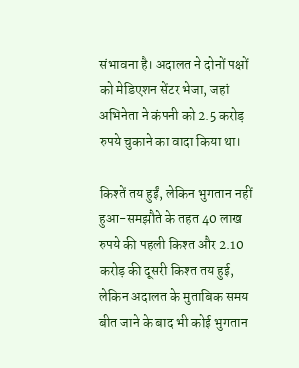संभावना है। अदालत ने दोनों पक्षों को मेडिएशन सेंटर भेजा, जहां अभिनेता ने कंपनी को 2.5 करोड़ रुपये चुकाने का वादा किया था।

किश्तें तय हुईं, लेकिन भुगतान नहीं हुआ-समझौते के तहत 40 लाख रुपये की पहली किश्त और 2.10 करोड़ की दूसरी किश्त तय हुई, लेकिन अदालत के मुताबिक समय बीत जाने के बाद भी कोई भुगतान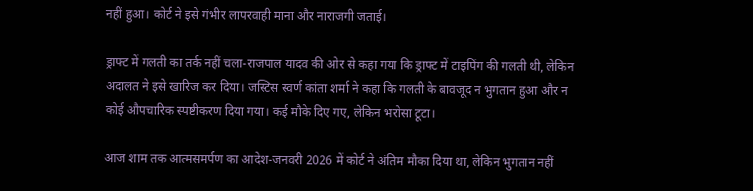नहीं हुआ। कोर्ट ने इसे गंभीर लापरवाही माना और नाराजगी जताई।

ड्राफ्ट में गलती का तर्क नहीं चला-राजपाल यादव की ओर से कहा गया कि ड्राफ्ट में टाइपिंग की गलती थी, लेकिन अदालत ने इसे खारिज कर दिया। जस्टिस स्वर्ण कांता शर्मा ने कहा कि गलती के बावजूद न भुगतान हुआ और न कोई औपचारिक स्पष्टीकरण दिया गया। कई मौके दिए गए, लेकिन भरोसा टूटा।

आज शाम तक आत्मसमर्पण का आदेश-जनवरी 2026 में कोर्ट ने अंतिम मौका दिया था, लेकिन भुगतान नहीं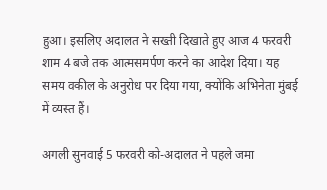हुआ। इसलिए अदालत ने सख्ती दिखाते हुए आज 4 फरवरी शाम 4 बजे तक आत्मसमर्पण करने का आदेश दिया। यह समय वकील के अनुरोध पर दिया गया, क्योंकि अभिनेता मुंबई में व्यस्त हैं।

अगली सुनवाई 5 फरवरी को-अदालत ने पहले जमा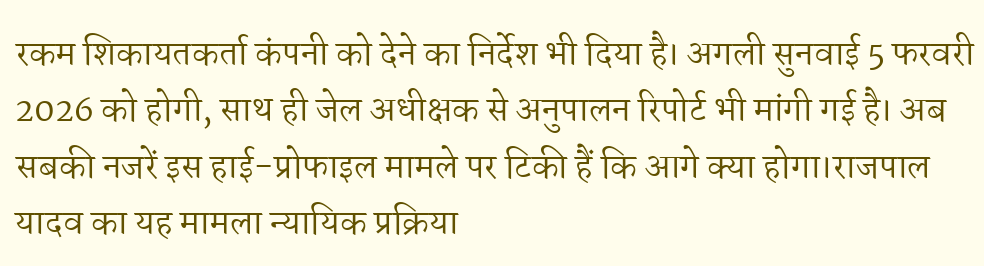रकम शिकायतकर्ता कंपनी को देने का निर्देश भी दिया है। अगली सुनवाई 5 फरवरी 2026 को होगी, साथ ही जेल अधीक्षक से अनुपालन रिपोर्ट भी मांगी गई है। अब सबकी नजरें इस हाई-प्रोफाइल मामले पर टिकी हैं कि आगे क्या होगा।राजपाल यादव का यह मामला न्यायिक प्रक्रिया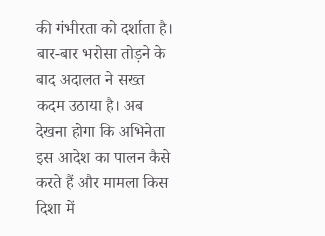की गंभीरता को दर्शाता है। बार-बार भरोसा तोड़ने के बाद अदालत ने सख्त कदम उठाया है। अब देखना होगा कि अभिनेता इस आदेश का पालन कैसे करते हैं और मामला किस दिशा में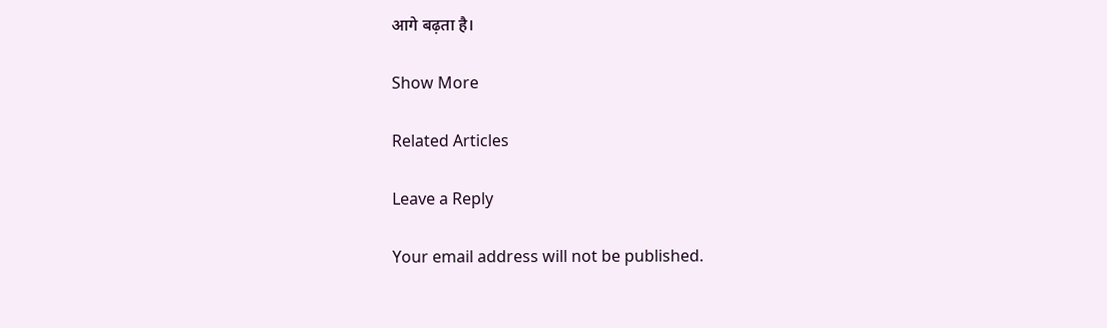आगे बढ़ता है।

Show More

Related Articles

Leave a Reply

Your email address will not be published.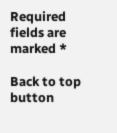Required fields are marked *

Back to top button